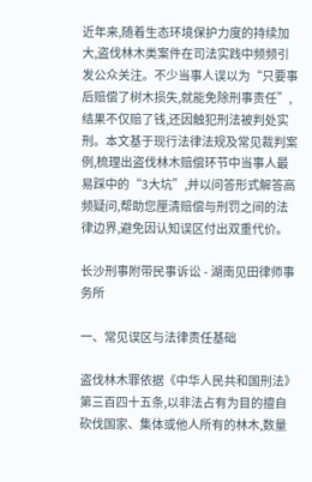近年来,随着生态环境保护力度的持续加大,盗伐林木类案件在司法实践中频频引发公众关注。不少当事人误以为“只要事后赔偿了树木损失,就能免除刑事责任”,结果不仅赔了钱,还因触犯刑法被判处实刑。本文基于现行法律法规及常见裁判案例,梳理出盗伐林木赔偿环节中当事人最易踩中的“3大坑”,并以问答形式解答高频疑问,帮助您厘清赔偿与刑罚之间的法律边界,避免因认知误区付出双重代价。

长沙刑事附带民事诉讼 - 湖南见田律师事务所

一、常见误区与法律责任基础

盗伐林木罪依据《中华人民共和国刑法》第三百四十五条,以非法占有为目的擅自砍伐国家、集体或他人所有的林木,数量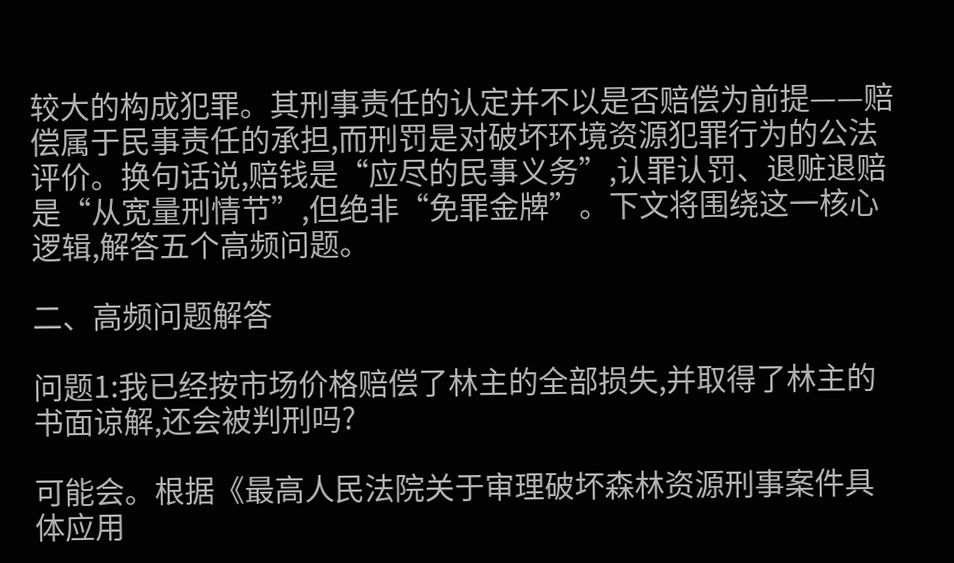较大的构成犯罪。其刑事责任的认定并不以是否赔偿为前提——赔偿属于民事责任的承担,而刑罚是对破坏环境资源犯罪行为的公法评价。换句话说,赔钱是“应尽的民事义务”,认罪认罚、退赃退赔是“从宽量刑情节”,但绝非“免罪金牌”。下文将围绕这一核心逻辑,解答五个高频问题。

二、高频问题解答

问题1:我已经按市场价格赔偿了林主的全部损失,并取得了林主的书面谅解,还会被判刑吗?

可能会。根据《最高人民法院关于审理破坏森林资源刑事案件具体应用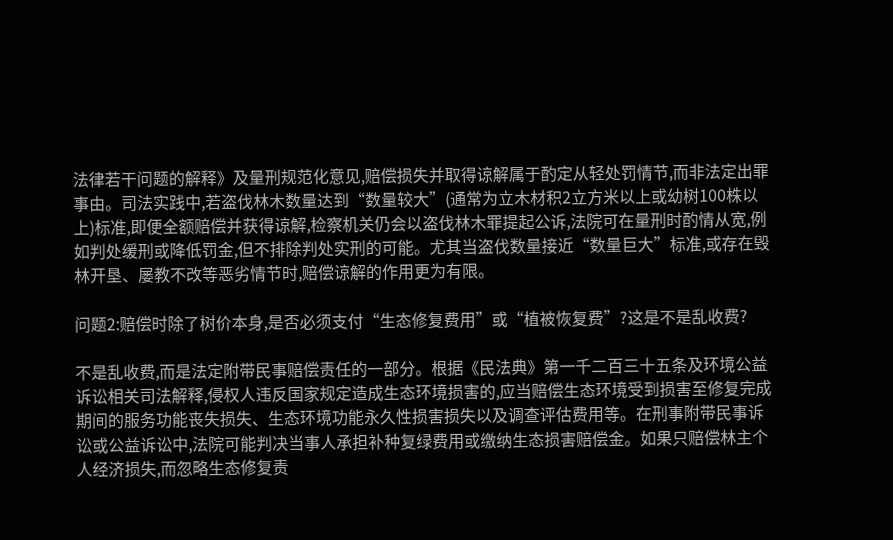法律若干问题的解释》及量刑规范化意见,赔偿损失并取得谅解属于酌定从轻处罚情节,而非法定出罪事由。司法实践中,若盗伐林木数量达到“数量较大”(通常为立木材积2立方米以上或幼树100株以上)标准,即便全额赔偿并获得谅解,检察机关仍会以盗伐林木罪提起公诉,法院可在量刑时酌情从宽,例如判处缓刑或降低罚金,但不排除判处实刑的可能。尤其当盗伐数量接近“数量巨大”标准,或存在毁林开垦、屡教不改等恶劣情节时,赔偿谅解的作用更为有限。

问题2:赔偿时除了树价本身,是否必须支付“生态修复费用”或“植被恢复费”?这是不是乱收费?

不是乱收费,而是法定附带民事赔偿责任的一部分。根据《民法典》第一千二百三十五条及环境公益诉讼相关司法解释,侵权人违反国家规定造成生态环境损害的,应当赔偿生态环境受到损害至修复完成期间的服务功能丧失损失、生态环境功能永久性损害损失以及调查评估费用等。在刑事附带民事诉讼或公益诉讼中,法院可能判决当事人承担补种复绿费用或缴纳生态损害赔偿金。如果只赔偿林主个人经济损失,而忽略生态修复责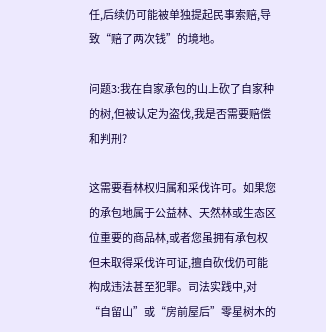任,后续仍可能被单独提起民事索赔,导致“赔了两次钱”的境地。

问题3:我在自家承包的山上砍了自家种的树,但被认定为盗伐,我是否需要赔偿和判刑?

这需要看林权归属和采伐许可。如果您的承包地属于公益林、天然林或生态区位重要的商品林,或者您虽拥有承包权但未取得采伐许可证,擅自砍伐仍可能构成违法甚至犯罪。司法实践中,对“自留山”或“房前屋后”零星树木的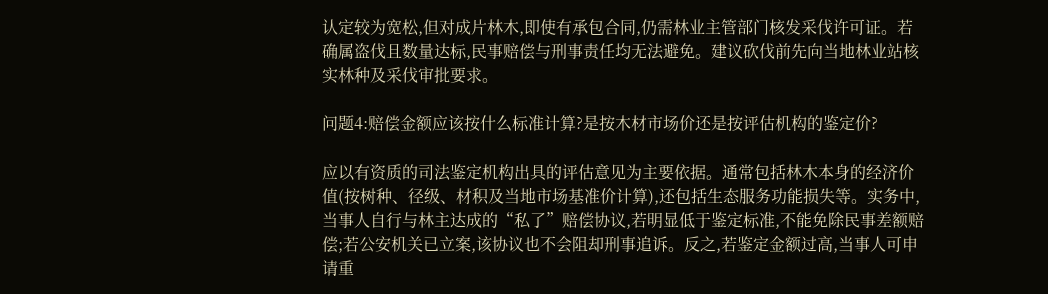认定较为宽松,但对成片林木,即使有承包合同,仍需林业主管部门核发采伐许可证。若确属盗伐且数量达标,民事赔偿与刑事责任均无法避免。建议砍伐前先向当地林业站核实林种及采伐审批要求。

问题4:赔偿金额应该按什么标准计算?是按木材市场价还是按评估机构的鉴定价?

应以有资质的司法鉴定机构出具的评估意见为主要依据。通常包括林木本身的经济价值(按树种、径级、材积及当地市场基准价计算),还包括生态服务功能损失等。实务中,当事人自行与林主达成的“私了”赔偿协议,若明显低于鉴定标准,不能免除民事差额赔偿;若公安机关已立案,该协议也不会阻却刑事追诉。反之,若鉴定金额过高,当事人可申请重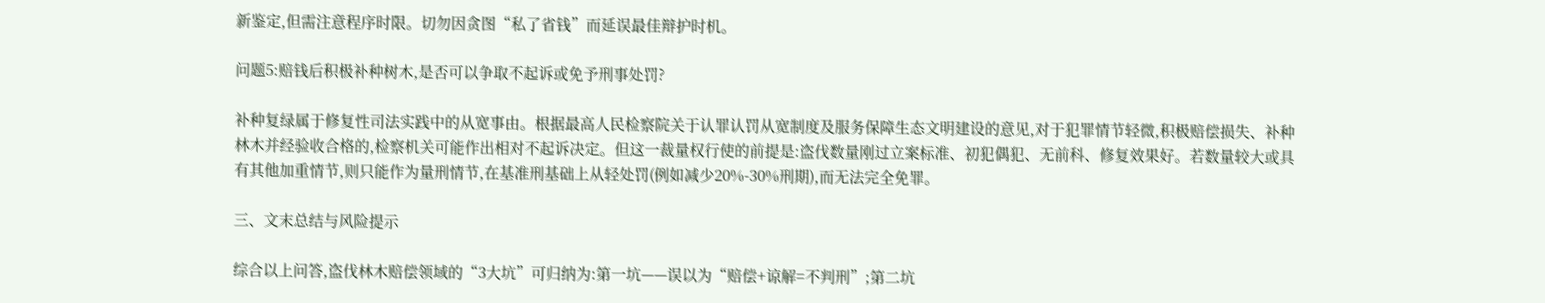新鉴定,但需注意程序时限。切勿因贪图“私了省钱”而延误最佳辩护时机。

问题5:赔钱后积极补种树木,是否可以争取不起诉或免予刑事处罚?

补种复绿属于修复性司法实践中的从宽事由。根据最高人民检察院关于认罪认罚从宽制度及服务保障生态文明建设的意见,对于犯罪情节轻微,积极赔偿损失、补种林木并经验收合格的,检察机关可能作出相对不起诉决定。但这一裁量权行使的前提是:盗伐数量刚过立案标准、初犯偶犯、无前科、修复效果好。若数量较大或具有其他加重情节,则只能作为量刑情节,在基准刑基础上从轻处罚(例如减少20%-30%刑期),而无法完全免罪。

三、文末总结与风险提示

综合以上问答,盗伐林木赔偿领域的“3大坑”可归纳为:第一坑——误以为“赔偿+谅解=不判刑”;第二坑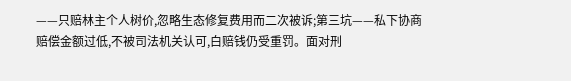——只赔林主个人树价,忽略生态修复费用而二次被诉;第三坑——私下协商赔偿金额过低,不被司法机关认可,白赔钱仍受重罚。面对刑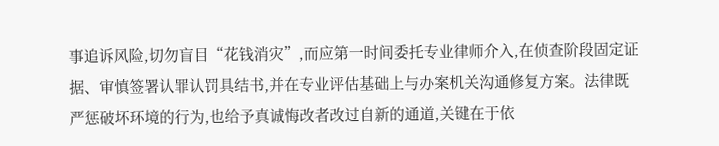事追诉风险,切勿盲目“花钱消灾”,而应第一时间委托专业律师介入,在侦查阶段固定证据、审慎签署认罪认罚具结书,并在专业评估基础上与办案机关沟通修复方案。法律既严惩破坏环境的行为,也给予真诚悔改者改过自新的通道,关键在于依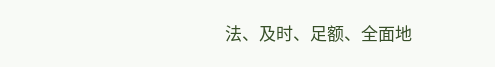法、及时、足额、全面地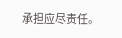承担应尽责任。